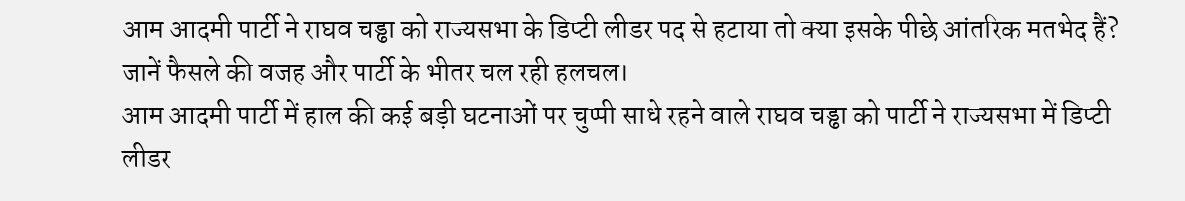आम आदमी पार्टी ने राघव चड्ढा को राज्यसभा के डिप्टी लीडर पद से हटाया तो क्या इसके पीछे आंतरिक मतभेद हैं? जानें फैसले की वजह और पार्टी के भीतर चल रही हलचल।
आम आदमी पार्टी में हाल की कई बड़ी घटनाओं पर चुप्पी साधे रहने वाले राघव चड्ढा को पार्टी ने राज्यसभा में डिप्टी लीडर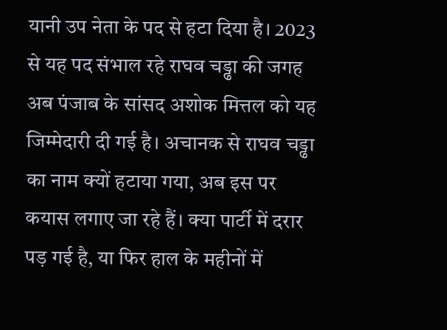यानी उप नेता के पद से हटा दिया है। 2023 से यह पद संभाल रहे राघव चड्ढा की जगह अब पंजाब के सांसद अशोक मित्तल को यह जिम्मेदारी दी गई है। अचानक से राघव चड्ढा का नाम क्यों हटाया गया, अब इस पर कयास लगाए जा रहे हैं। क्या पार्टी में दरार पड़ गई है, या फिर हाल के महीनों में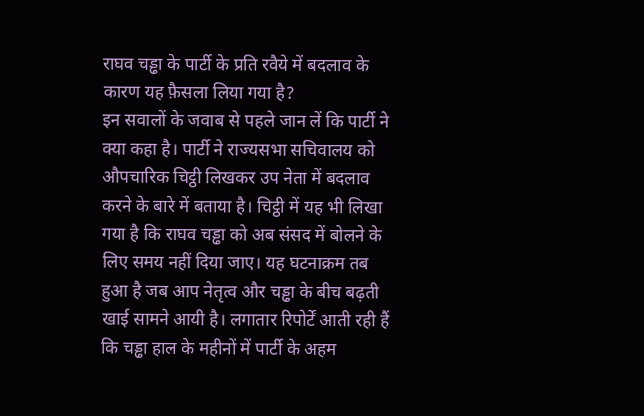राघव चड्ढा के पार्टी के प्रति रवैये में बदलाव के कारण यह फ़ैसला लिया गया है?
इन सवालों के जवाब से पहले जान लें कि पार्टी ने क्या कहा है। पार्टी ने राज्यसभा सचिवालय को औपचारिक चिट्ठी लिखकर उप नेता में बदलाव करने के बारे में बताया है। चिट्ठी में यह भी लिखा गया है कि राघव चड्ढा को अब संसद में बोलने के लिए समय नहीं दिया जाए। यह घटनाक्रम तब हुआ है जब आप नेतृत्व और चड्ढा के बीच बढ़ती खाई सामने आयी है। लगातार रिपोर्टें आती रही हैं कि चड्ढा हाल के महीनों में पार्टी के अहम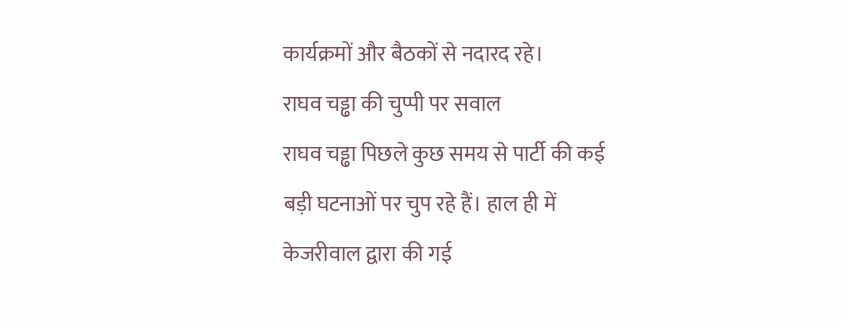कार्यक्रमों और बैठकों से नदारद रहे।
राघव चड्ढा की चुप्पी पर सवाल
राघव चड्ढा पिछले कुछ समय से पार्टी की कई बड़ी घटनाओं पर चुप रहे हैं। हाल ही में केजरीवाल द्वारा की गई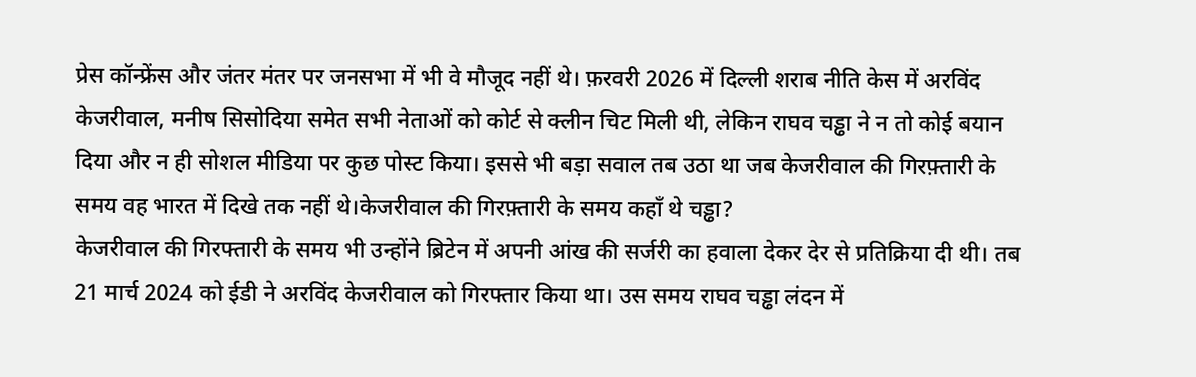प्रेस कॉन्फ्रेंस और जंतर मंतर पर जनसभा में भी वे मौजूद नहीं थे। फ़रवरी 2026 में दिल्ली शराब नीति केस में अरविंद केजरीवाल, मनीष सिसोदिया समेत सभी नेताओं को कोर्ट से क्लीन चिट मिली थी, लेकिन राघव चड्ढा ने न तो कोई बयान दिया और न ही सोशल मीडिया पर कुछ पोस्ट किया। इससे भी बड़ा सवाल तब उठा था जब केजरीवाल की गिरफ़्तारी के समय वह भारत में दिखे तक नहीं थे।केजरीवाल की गिरफ़्तारी के समय कहाँ थे चड्ढा?
केजरीवाल की गिरफ्तारी के समय भी उन्होंने ब्रिटेन में अपनी आंख की सर्जरी का हवाला देकर देर से प्रतिक्रिया दी थी। तब 21 मार्च 2024 को ईडी ने अरविंद केजरीवाल को गिरफ्तार किया था। उस समय राघव चड्ढा लंदन में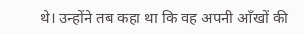थे। उन्होंने तब कहा था कि वह अपनी आँखों की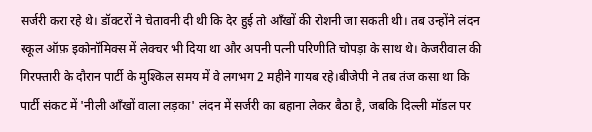सर्जरी करा रहे थे। डॉक्टरों ने चेतावनी दी थी कि देर हुई तो आँखों की रोशनी जा सकती थी। तब उन्होंने लंदन स्कूल ऑफ़ इकोनॉमिक्स में लेक्चर भी दिया था और अपनी पत्नी परिणीति चोपड़ा के साथ थे। केजरीवाल की गिरफ्तारी के दौरान पार्टी के मुश्किल समय में वे लगभग 2 महीने गायब रहे।बीजेपी ने तब तंज कसा था कि पार्टी संकट में 'नीली आँखों वाला लड़का' लंदन में सर्जरी का बहाना लेकर बैठा है, जबकि दिल्ली मॉडल पर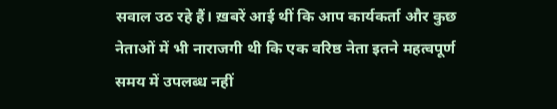सवाल उठ रहे हैं। ख़बरें आई थीं कि आप कार्यकर्ता और कुछ नेताओं में भी नाराजगी थी कि एक वरिष्ठ नेता इतने महत्वपूर्ण समय में उपलब्ध नहीं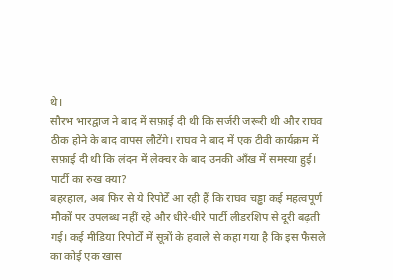थे।
सौरभ भारद्वाज ने बाद में सफ़ाई दी थी कि सर्जरी जरूरी थी और राघव ठीक होने के बाद वापस लौटेंगे। राघव ने बाद में एक टीवी कार्यक्रम में सफ़ाई दी थी कि लंदन में लेक्चर के बाद उनकी आँख में समस्या हुई।
पार्टी का रुख क्या?
बहरहाल, अब फिर से ये रिपोर्टें आ रही हैं कि राघव चड्ढा कई महत्वपूर्ण मौकों पर उपलब्ध नहीं रहे और धीरे-धीरे पार्टी लीडरशिप से दूरी बढ़ती गई। कई मीडिया रिपोर्टों में सूत्रों के हवाले से कहा गया है कि इस फैसले का कोई एक खास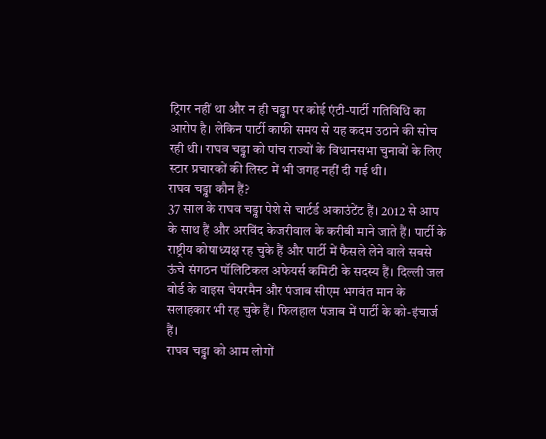ट्रिगर नहीं था और न ही चड्ढा पर कोई एंटी-पार्टी गतिविधि का आरोप है। लेकिन पार्टी काफी समय से यह कदम उठाने की सोच रही थी। राघव चड्ढा को पांच राज्यों के विधानसभा चुनावों के लिए स्टार प्रचारकों की लिस्ट में भी जगह नहीं दी गई थी।
राघव चड्ढा कौन हैं?
37 साल के राघव चड्ढा पेशे से चार्टर्ड अकाउंटेंट हैं। 2012 से आप के साथ हैं और अरविंद केजरीवाल के करीबी माने जाते हैं। पार्टी के राष्ट्रीय कोषाध्यक्ष रह चुके हैं और पार्टी में फैसले लेने वाले सबसे ऊंचे संगठन पॉलिटिकल अफेयर्स कमिटी के सदस्य हैं। दिल्ली जल बोर्ड के वाइस चेयरमैन और पंजाब सीएम भगवंत मान के सलाहकार भी रह चुके हैं। फिलहाल पंजाब में पार्टी के को-इंचार्ज हैं।
राघव चड्ढा को आम लोगों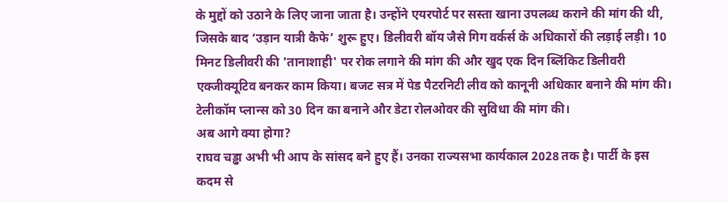के मुद्दों को उठाने के लिए जाना जाता है। उन्होंने एयरपोर्ट पर सस्ता खाना उपलब्ध कराने की मांग की थी, जिसके बाद ‘उड़ान यात्री कैफे’ शुरू हुए। डिलीवरी बॉय जैसे गिग वर्कर्स के अधिकारों की लड़ाई लड़ी। 10 मिनट डिलीवरी की 'तानाशाही' पर रोक लगाने की मांग की और खुद एक दिन ब्लिंकिट डिलीवरी एक्जीक्यूटिव बनकर काम किया। बजट सत्र में पेड पैटरनिटी लीव को कानूनी अधिकार बनाने की मांग की। टेलीकॉम प्लान्स को 30 दिन का बनाने और डेटा रोलओवर की सुविधा की मांग की।
अब आगे क्या होगा?
राघव चड्ढा अभी भी आप के सांसद बने हुए हैं। उनका राज्यसभा कार्यकाल 2028 तक है। पार्टी के इस कदम से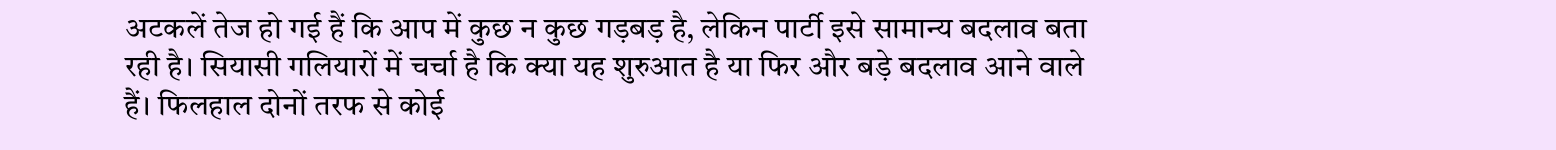अटकलें तेज हो गई हैं कि आप में कुछ न कुछ गड़बड़ है, लेकिन पार्टी इसे सामान्य बदलाव बता रही है। सियासी गलियारों में चर्चा है कि क्या यह शुरुआत है या फिर और बड़े बदलाव आने वाले हैं। फिलहाल दोनों तरफ से कोई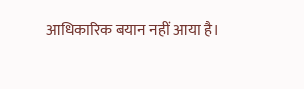आधिकारिक बयान नहीं आया है।